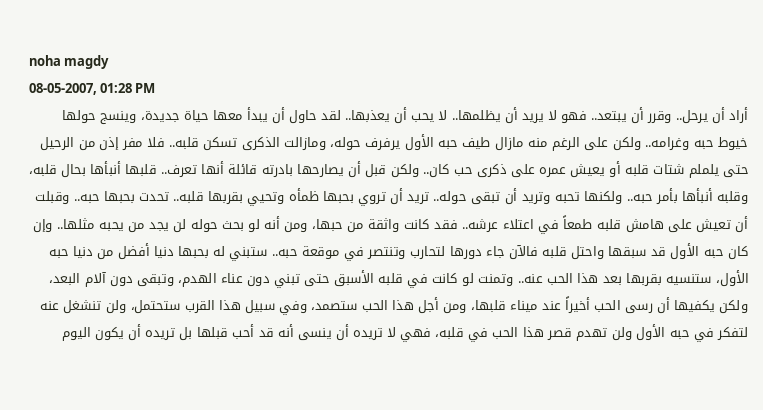noha magdy
08-05-2007, 01:28 PM
أراد أن يرحل.. وقرر أن يبتعد.. فهو لا يريد أن يظلمها.. لا يحب أن يعذبها.. لقد حاول أن يبدأ معها حياة جديدة، وينسج حولها خيوط حبه وغرامه.. ولكن على الرغم منه مازال طيف حبه الأول يرفرف حوله، ومازالت الذكرى تسكن قلبه.. فلا مفر إذن من الرحيل حتى يلملم شتات قلبه أو يعيش عمره على ذكرى حب كان.. ولكن قبل أن يصارحها بادرته قائلة أنها تعرف.. قلبها أنبأها بحال قلبه، وقلبه أنبأها بأمر حبه.. ولكنها تحبه وتريد أن تبقى حوله.. تريد أن تروي بحبها ظمأه وتحيي بقربها قلبه.. تحدت بحبها حبه.. وقبلت أن تعيش على هامش قلبه طمعاً في اعتلاء عرشه.. فقد كانت واثقة من حبها، ومن أنه لو بحث حوله لن يجد من يحبه مثلها.. وإن كان حبه الأول قد سبقها واحتل قلبه فالآن جاء دورها لتحارب وتنتصر في موقعة حبه.. ستبني له بحبها دنيا أفضل من دنيا حبه الأول، ستنسيه بقربها بعد هذا الحب عنه.. وتمنت لو كانت في قلبه الأسبق حتى تبني دون عناء الهدم، وتبقى دون آلام البعد، ولكن يكفيها أن رسى الحب أخيراً عند ميناء قلبها، ومن أجل هذا الحب ستصمد، وفي سبيل هذا القرب ستحتمل، ولن تنشغل عنه لتفكر في حبه الأول ولن تهدم قصر هذا الحب في قلبه، فهي لا تريده أن ينسى أنه قد أحب قبلها بل تريده أن يكون اليوم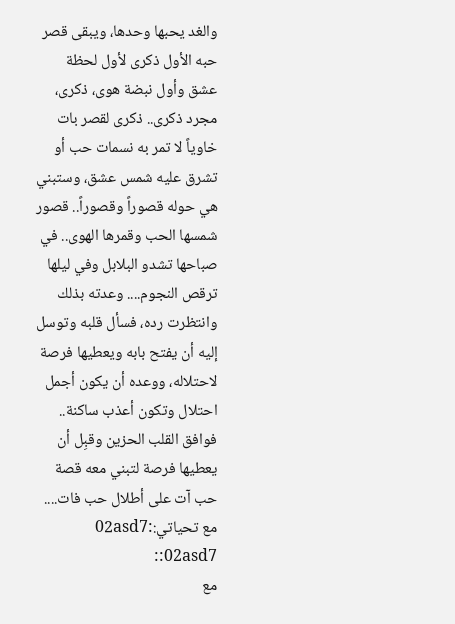والغد يحبها وحدها، ويبقى قصر حبه الأول ذكرى لأول لحظة عشق وأول نبضة هوى، ذكرى، مجرد ذكرى.. ذكرى لقصر بات خاوياً لا تمر به نسمات حب أو تشرق عليه شمس عشق، وستبني هي حوله قصوراً وقصوراً.. قصور شمسها الحب وقمرها الهوى.. في صباحها تشدو البلابل وفي ليلها ترقص النجوم.... وعدته بذلك وانتظرت رده، فسأل قلبه وتوسل إليه أن يفتح بابه ويعطيها فرصة لاحتلاله، ووعده أن يكون أجمل احتلال وتكون أعذب ساكنة.. فوافق القلب الحزين وقبِل أن يعطيها فرصة لتبني معه قصة حب آت على أطلال حب فات....
مع تحياتي:02asd7: :02asd7:
مع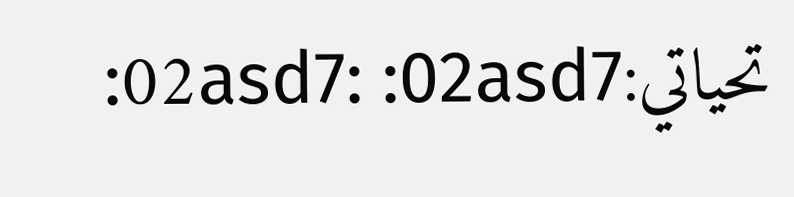تحياتي:02asd7: :02asd7: